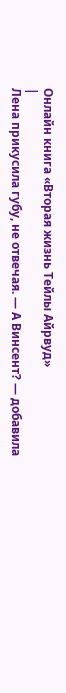Онлайн книга «Вторая жизнь Тейлы Айрвуд»
|
Лена прикусила губу, не отвечая. — А Винсент? — добавила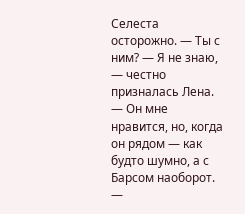Селеста осторожно. — Ты с ним? — Я не знаю, — честно призналась Лена. — Он мне нравится, но, когда он рядом — как будто шумно, а с Барсом наоборот. —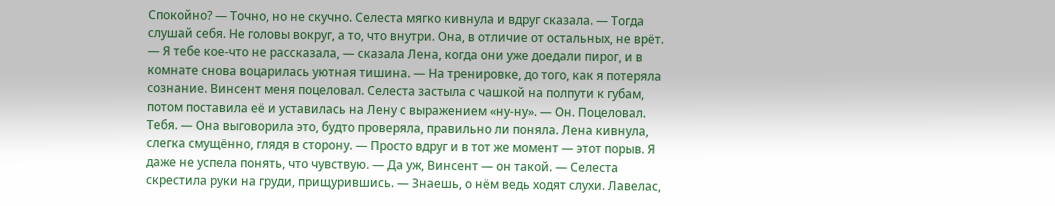Спокойно? — Точно, но не скучно. Селеста мягко кивнула и вдруг сказала. — Тогда слушай себя. Не головы вокруг, а то, что внутри. Она, в отличие от остальных, не врёт. — Я тебе кое-что не рассказала, — сказала Лена, когда они уже доедали пирог, и в комнате снова воцарилась уютная тишина. — На тренировке, до того, как я потеряла сознание. Винсент меня поцеловал. Селеста застыла с чашкой на полпути к губам, потом поставила её и уставилась на Лену с выражением «ну-ну». — Он. Поцеловал. Тебя. — Она выговорила это, будто проверяла, правильно ли поняла. Лена кивнула, слегка смущённо, глядя в сторону. — Просто вдруг и в тот же момент — этот порыв. Я даже не успела понять, что чувствую. — Да уж, Винсент — он такой. — Селеста скрестила руки на груди, прищурившись. — Знаешь, о нём ведь ходят слухи. Лавелас,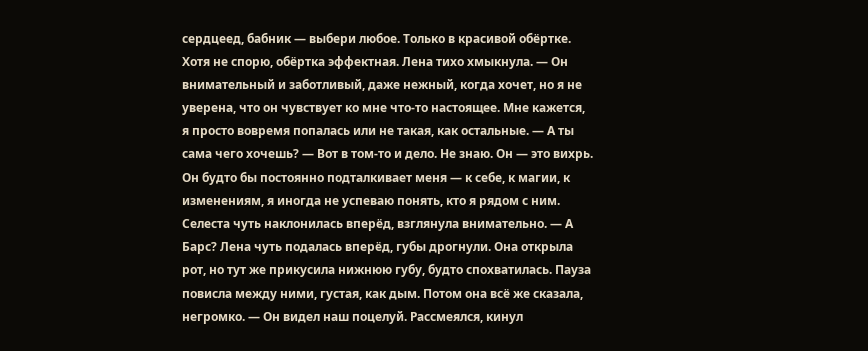сердцеед, бабник — выбери любое. Только в красивой обёртке. Хотя не спорю, обёртка эффектная. Лена тихо хмыкнула. — Он внимательный и заботливый, даже нежный, когда хочет, но я не уверена, что он чувствует ко мне что-то настоящее. Мне кажется, я просто вовремя попалась или не такая, как остальные. — А ты сама чего хочешь? — Вот в том-то и дело. Не знаю. Он — это вихрь. Он будто бы постоянно подталкивает меня — к себе, к магии, к изменениям, я иногда не успеваю понять, кто я рядом с ним. Селеста чуть наклонилась вперёд, взглянула внимательно. — А Барс? Лена чуть подалась вперёд, губы дрогнули. Она открыла рот, но тут же прикусила нижнюю губу, будто спохватилась. Пауза повисла между ними, густая, как дым. Потом она всё же сказала, негромко. — Он видел наш поцелуй. Рассмеялся, кинул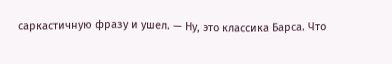саркастичную фразу и ушел. — Ну, это классика Барса. Что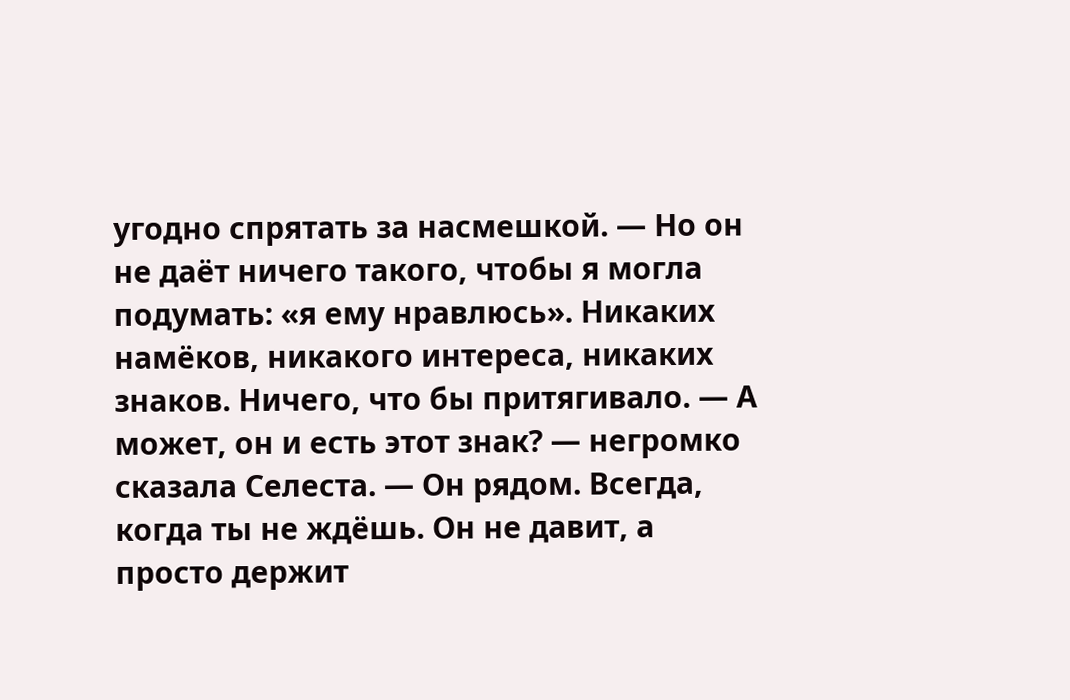угодно спрятать за насмешкой. — Но он не даёт ничего такого, чтобы я могла подумать: «я ему нравлюсь». Никаких намёков, никакого интереса, никаких знаков. Ничего, что бы притягивало. — А может, он и есть этот знак? — негромко сказала Селеста. — Он рядом. Всегда, когда ты не ждёшь. Он не давит, а просто держит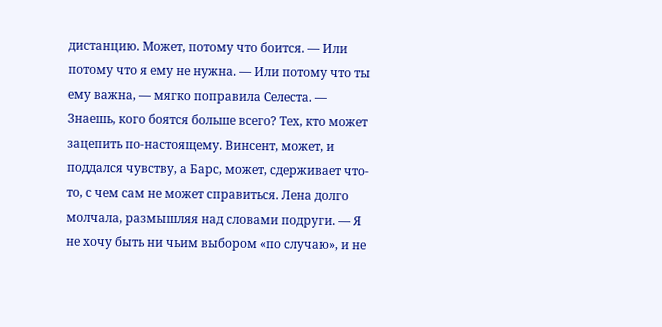дистанцию. Может, потому что боится. — Или потому что я ему не нужна. — Или потому что ты ему важна, — мягко поправила Селеста. — Знаешь, кого боятся больше всего? Тех, кто может зацепить по-настоящему. Винсент, может, и поддался чувству, а Барс, может, сдерживает что-то, с чем сам не может справиться. Лена долго молчала, размышляя над словами подруги. — Я не хочу быть ни чьим выбором «по случаю», и не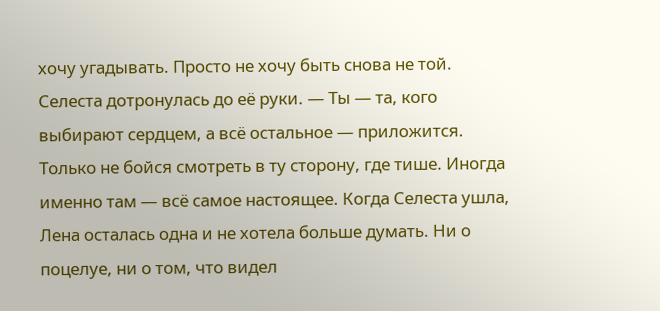хочу угадывать. Просто не хочу быть снова не той. Селеста дотронулась до её руки. — Ты — та, кого выбирают сердцем, а всё остальное — приложится. Только не бойся смотреть в ту сторону, где тише. Иногда именно там — всё самое настоящее. Когда Селеста ушла, Лена осталась одна и не хотела больше думать. Ни о поцелуе, ни о том, что видел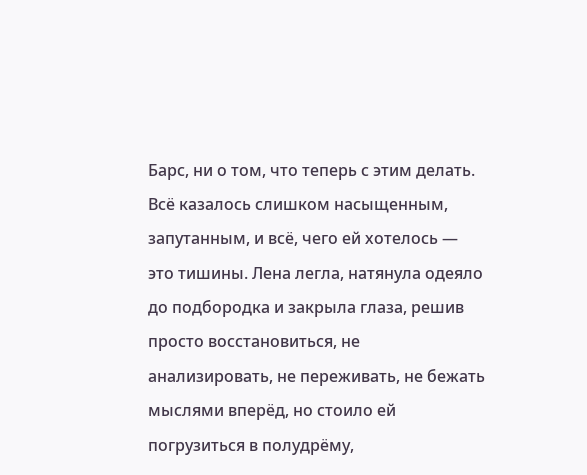Барс, ни о том, что теперь с этим делать. Всё казалось слишком насыщенным, запутанным, и всё, чего ей хотелось — это тишины. Лена легла, натянула одеяло до подбородка и закрыла глаза, решив просто восстановиться, не анализировать, не переживать, не бежать мыслями вперёд, но стоило ей погрузиться в полудрёму,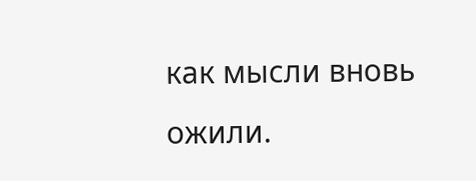как мысли вновь ожили.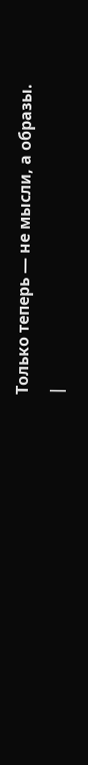Только теперь — не мысли, а образы. |